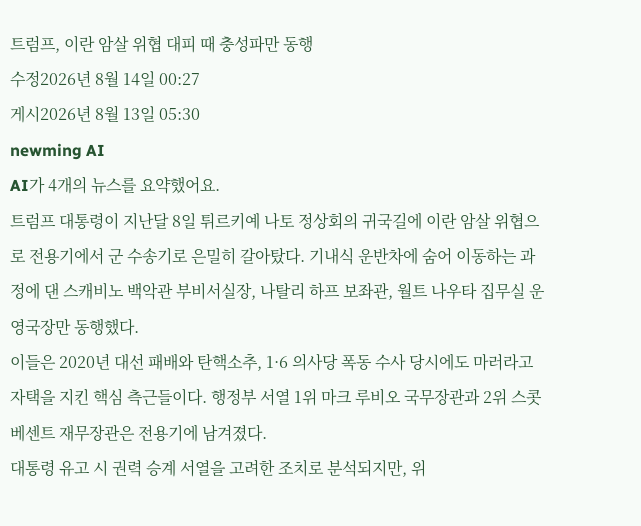트럼프, 이란 암살 위협 대피 때 충성파만 동행
수정2026년 8월 14일 00:27
게시2026년 8월 13일 05:30
newming AI
AI가 4개의 뉴스를 요약했어요.
트럼프 대통령이 지난달 8일 튀르키예 나토 정상회의 귀국길에 이란 암살 위협으로 전용기에서 군 수송기로 은밀히 갈아탔다. 기내식 운반차에 숨어 이동하는 과정에 댄 스캐비노 백악관 부비서실장, 나탈리 하프 보좌관, 월트 나우타 집무실 운영국장만 동행했다.
이들은 2020년 대선 패배와 탄핵소추, 1·6 의사당 폭동 수사 당시에도 마러라고 자택을 지킨 핵심 측근들이다. 행정부 서열 1위 마크 루비오 국무장관과 2위 스콧 베센트 재무장관은 전용기에 남겨졌다.
대통령 유고 시 권력 승계 서열을 고려한 조치로 분석되지만, 위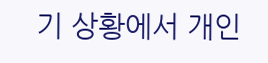기 상황에서 개인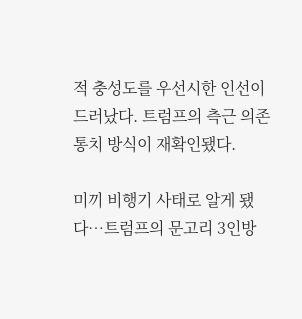적 충성도를 우선시한 인선이 드러났다. 트럼프의 측근 의존 통치 방식이 재확인됐다.

미끼 비행기 사태로 알게 됐다…트럼프의 문고리 3인방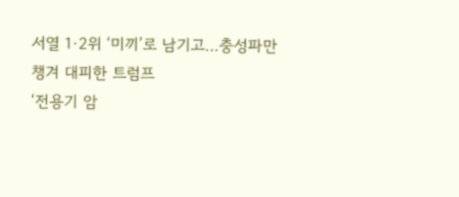서열 1·2위 ‘미끼’로 남기고…충성파만 챙겨 대피한 트럼프
‘전용기 암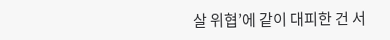살 위협’에 같이 대피한 건 서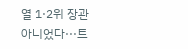열 1·2위 장관 아니었다···트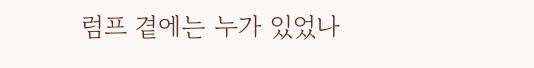럼프 곁에는 누가 있었나